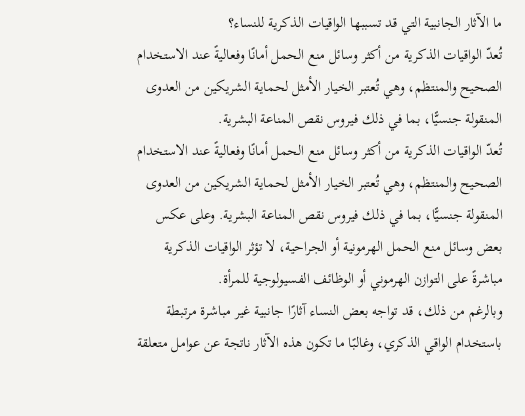ما الآثار الجانبية التي قد تسببها الواقيات الذكرية للنساء؟
تُعدّ الواقيات الذكرية من أكثر وسائل منع الحمل أمانًا وفعاليةً عند الاستخدام الصحيح والمنتظم، وهي تُعتبر الخيار الأمثل لحماية الشريكين من العدوى المنقولة جنسيًّا، بما في ذلك فيروس نقص المناعة البشرية.
تُعدّ الواقيات الذكرية من أكثر وسائل منع الحمل أمانًا وفعاليةً عند الاستخدام الصحيح والمنتظم، وهي تُعتبر الخيار الأمثل لحماية الشريكين من العدوى المنقولة جنسيًّا، بما في ذلك فيروس نقص المناعة البشرية. وعلى عكس بعض وسائل منع الحمل الهرمونية أو الجراحية، لا تؤثر الواقيات الذكرية مباشرةً على التوازن الهرموني أو الوظائف الفسيولوجية للمرأة.
وبالرغم من ذلك، قد تواجه بعض النساء آثارًا جانبية غير مباشرة مرتبطة باستخدام الواقي الذكري، وغالبًا ما تكون هذه الآثار ناتجة عن عوامل متعلقة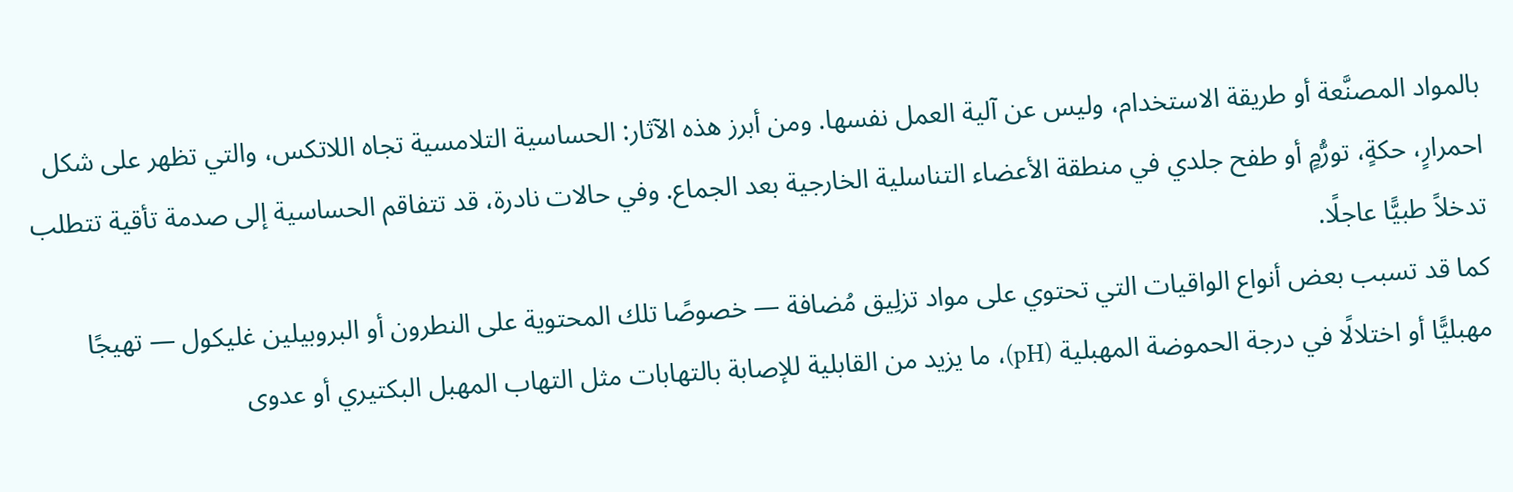بالمواد المصنَّعة أو طريقة الاستخدام، وليس عن آلية العمل نفسها. ومن أبرز هذه الآثار: الحساسية التلامسية تجاه اللاتكس، والتي تظهر على شكل احمرارٍ، حكةٍ، تورُّمٍ أو طفح جلدي في منطقة الأعضاء التناسلية الخارجية بعد الجماع. وفي حالات نادرة، قد تتفاقم الحساسية إلى صدمة تأقية تتطلب تدخلاً طبيًّا عاجلًا.
كما قد تسبب بعض أنواع الواقيات التي تحتوي على مواد تزلِيق مُضافة — خصوصًا تلك المحتوية على النطرون أو البروبيلين غليكول — تهيجًا مهبليًّا أو اختلالًا في درجة الحموضة المهبلية (pH)، ما يزيد من القابلية للإصابة بالتهابات مثل التهاب المهبل البكتيري أو عدوى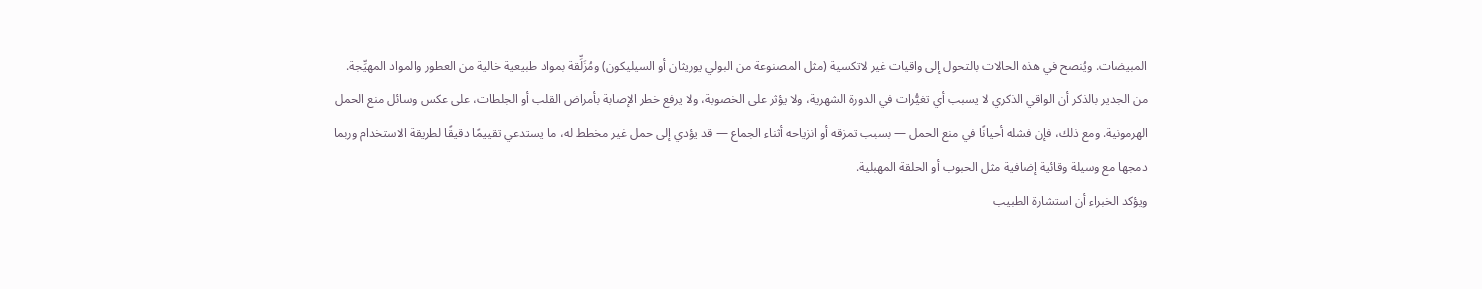المبيضات. ويُنصح في هذه الحالات بالتحول إلى واقيات غير لاتكسية (مثل المصنوعة من البولي يوريثان أو السيليكون) ومُزَلِّقة بمواد طبيعية خالية من العطور والمواد المهيِّجة.
من الجدير بالذكر أن الواقي الذكري لا يسبب أي تغيُّرات في الدورة الشهرية، ولا يؤثر على الخصوبة، ولا يرفع خطر الإصابة بأمراض القلب أو الجلطات، على عكس وسائل منع الحمل الهرمونية. ومع ذلك، فإن فشله أحيانًا في منع الحمل — بسبب تمزقه أو انزياحه أثناء الجماع — قد يؤدي إلى حمل غير مخطط له، ما يستدعي تقييمًا دقيقًا لطريقة الاستخدام وربما دمجها مع وسيلة وقائية إضافية مثل الحبوب أو الحلقة المهبلية.
ويؤكد الخبراء أن استشارة الطبيب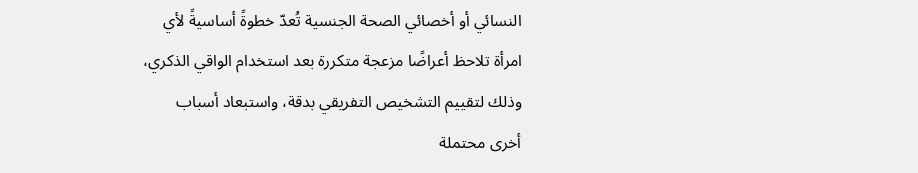النسائي أو أخصائي الصحة الجنسية تُعدّ خطوةً أساسيةً لأي امرأة تلاحظ أعراضًا مزعجة متكررة بعد استخدام الواقي الذكري، وذلك لتقييم التشخيص التفريقي بدقة، واستبعاد أسباب أخرى محتملة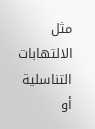مثل الالتهابات التناسلية أو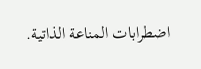اضطرابات المناعة الذاتية.